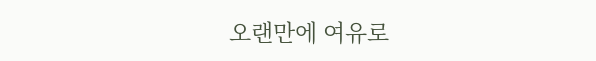오랜만에 여유로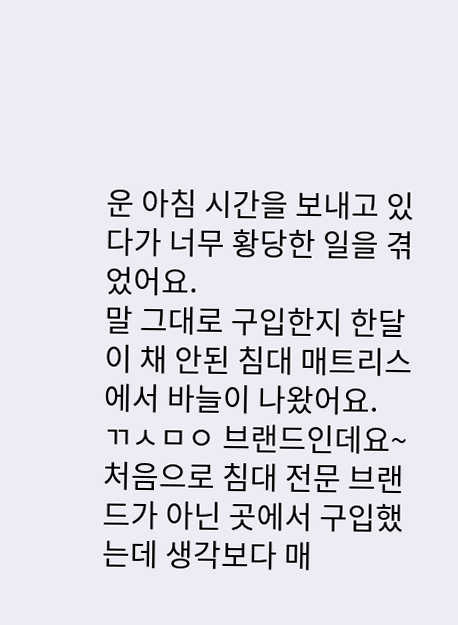운 아침 시간을 보내고 있다가 너무 황당한 일을 겪었어요.
말 그대로 구입한지 한달이 채 안된 침대 매트리스에서 바늘이 나왔어요.
ㄲㅅㅁㅇ 브랜드인데요~
처음으로 침대 전문 브랜드가 아닌 곳에서 구입했는데 생각보다 매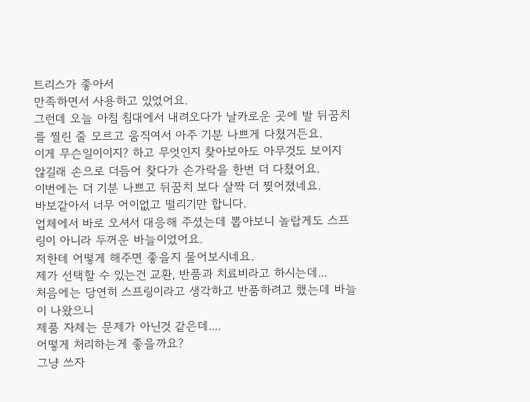트리스가 좋아서
만족하면서 사용하고 있었어요.
그런데 오늘 아침 침대에서 내려오다가 날카로운 곳에 발 뒤꿈치를 찔린 줄 모르고 움직여서 아주 기분 나쁘게 다쳤거든요.
이게 무슨일이이지? 하고 무엇인지 찾아보아도 아무것도 보이지 않길래 손으로 더듬어 찾다가 손가락을 한번 더 다쳤어요.
이번에는 더 기분 나쁘고 뒤꿈치 보다 살짝 더 찢어졌네요.
바보같아서 너무 어이없고 떨리기만 합니다.
업체에서 바로 오셔서 대응해 주셨는데 뽑아보니 놀랍게도 스프링이 아니라 두꺼운 바늘이었어요.
저한테 어떻게 해주면 좋을지 물어보시네요.
제가 선택할 수 있는건 교환, 반품과 치료비라고 하시는데...
처음에는 당연히 스프링이라고 생각하고 반품하려고 했는데 바늘이 나왔으니
제품 자체는 문제가 아닌것 같은데....
어떻게 처리하는게 좋을까요?
그냥 쓰자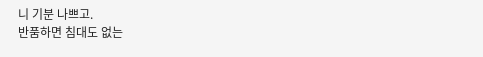니 기분 나쁘고.
반품하면 침대도 없는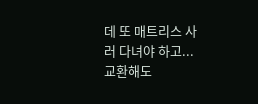데 또 매트리스 사러 다녀야 하고...
교환해도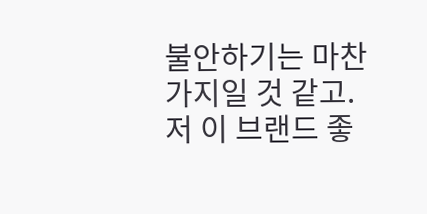불안하기는 마찬가지일 것 같고.
저 이 브랜드 좋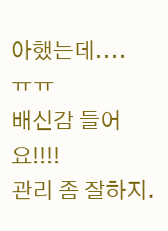아했는데....
ㅠㅠ
배신감 들어요!!!!
관리 좀 잘하지.